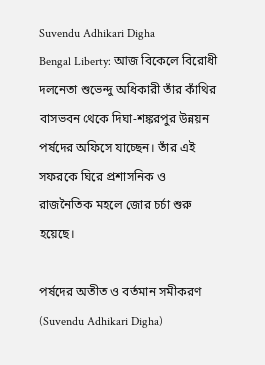Suvendu Adhikari Digha
Bengal Liberty: আজ বিকেলে বিরোধী দলনেতা শুভেন্দু অধিকারী তাঁর কাঁথির বাসভবন থেকে দিঘা-শঙ্করপুর উন্নয়ন পর্ষদের অফিসে যাচ্ছেন। তাঁর এই সফরকে ঘিরে প্রশাসনিক ও রাজনৈতিক মহলে জোর চর্চা শুরু হয়েছে।

পর্ষদের অতীত ও বর্তমান সমীকরণ (Suvendu Adhikari Digha)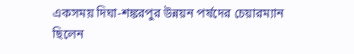একসময় দিঘা-শঙ্করপুর উন্নয়ন পর্ষদের চেয়ারম্যান ছিলেন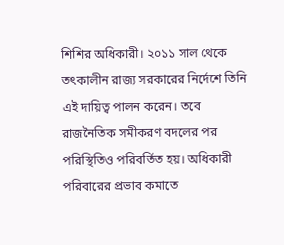শিশির অধিকারী। ২০১১ সাল থেকে তৎকালীন রাজ্য সরকারের নির্দেশে তিনি এই দায়িত্ব পালন করেন। তবে রাজনৈতিক সমীকরণ বদলের পর পরিস্থিতিও পরিবর্তিত হয়। অধিকারী পরিবারের প্রভাব কমাতে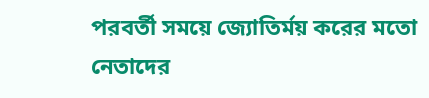পরবর্তী সময়ে জ্যোতির্ময় করের মতো নেতাদের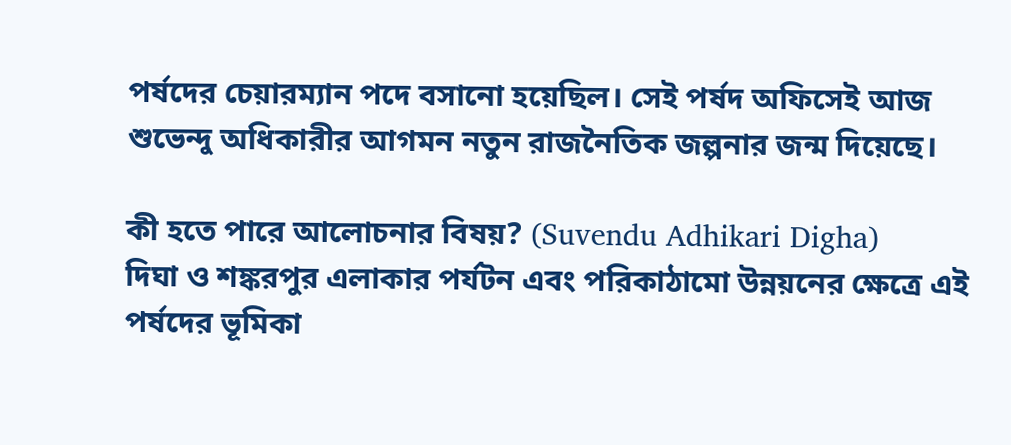পর্ষদের চেয়ারম্যান পদে বসানো হয়েছিল। সেই পর্ষদ অফিসেই আজ শুভেন্দু অধিকারীর আগমন নতুন রাজনৈতিক জল্পনার জন্ম দিয়েছে।

কী হতে পারে আলোচনার বিষয়? (Suvendu Adhikari Digha)
দিঘা ও শঙ্করপুর এলাকার পর্যটন এবং পরিকাঠামো উন্নয়নের ক্ষেত্রে এই পর্ষদের ভূমিকা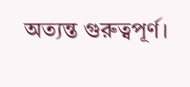অত্যন্ত গুরুত্বপূর্ণ।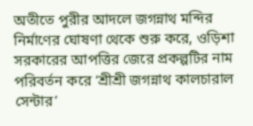অতীতে পুরীর আদলে জগন্নাথ মন্দির নির্মাণের ঘোষণা থেকে শুরু করে, ওড়িশা সরকারের আপত্তির জেরে প্রকল্পটির নাম পরিবর্তন করে ‘শ্রীশ্রী জগন্নাথ কালচারাল সেন্টার’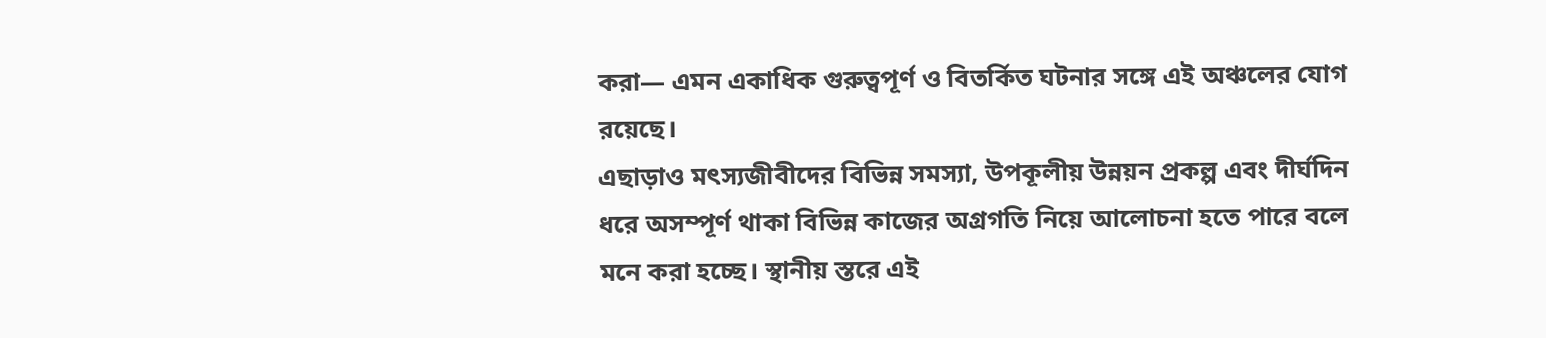করা— এমন একাধিক গুরুত্বপূর্ণ ও বিতর্কিত ঘটনার সঙ্গে এই অঞ্চলের যোগ রয়েছে।
এছাড়াও মৎস্যজীবীদের বিভিন্ন সমস্যা, উপকূলীয় উন্নয়ন প্রকল্প এবং দীর্ঘদিন ধরে অসম্পূর্ণ থাকা বিভিন্ন কাজের অগ্রগতি নিয়ে আলোচনা হতে পারে বলে মনে করা হচ্ছে। স্থানীয় স্তরে এই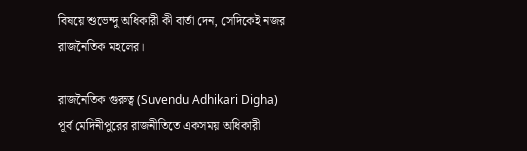বিষয়ে শুভেন্দু অধিকারী কী বার্তা দেন, সেদিকেই নজর রাজনৈতিক মহলের।

রাজনৈতিক গুরুত্ব (Suvendu Adhikari Digha)
পূর্ব মেদিনীপুরের রাজনীতিতে একসময় অধিকারী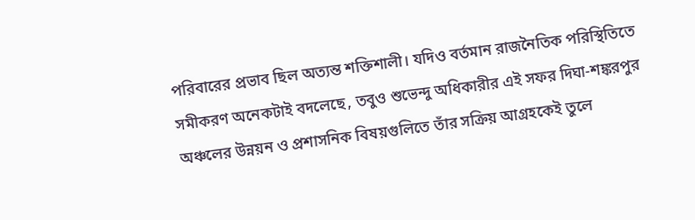পরিবারের প্রভাব ছিল অত্যন্ত শক্তিশালী। যদিও বর্তমান রাজনৈতিক পরিস্থিতিতে সমীকরণ অনেকটাই বদলেছে, তবুও শুভেন্দু অধিকারীর এই সফর দিঘা-শঙ্করপুর অঞ্চলের উন্নয়ন ও প্রশাসনিক বিষয়গুলিতে তাঁর সক্রিয় আগ্রহকেই তুলে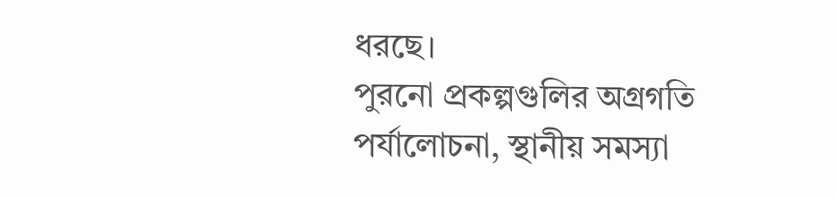ধরছে।
পুরনো প্রকল্পগুলির অগ্রগতি পর্যালোচনা, স্থানীয় সমস্যা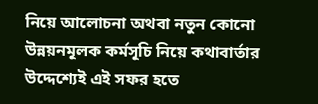নিয়ে আলোচনা অথবা নতুন কোনো উন্নয়নমূলক কর্মসূচি নিয়ে কথাবার্তার উদ্দেশ্যেই এই সফর হতে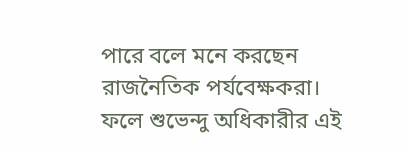পারে বলে মনে করছেন রাজনৈতিক পর্যবেক্ষকরা। ফলে শুভেন্দু অধিকারীর এই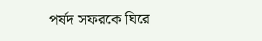পর্ষদ সফরকে ঘিরে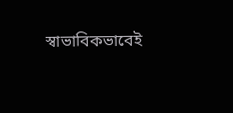স্বাভাবিকভাবেই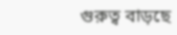গুরুত্ব বাড়ছে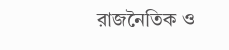রাজনৈতিক ও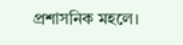প্রশাসনিক মহলে।